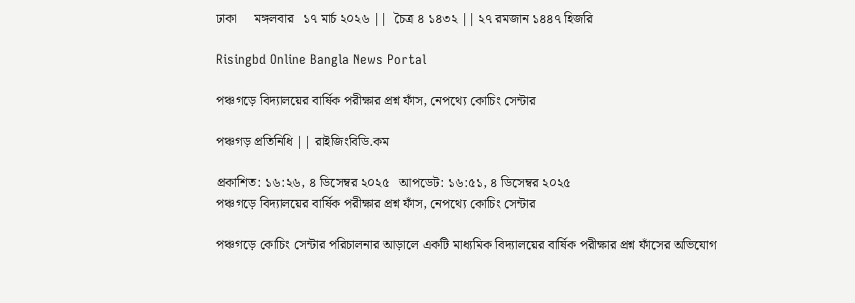ঢাকা     মঙ্গলবার   ১৭ মার্চ ২০২৬ ||  চৈত্র ৪ ১৪৩২ || ২৭ রমজান ১৪৪৭ হিজরি

Risingbd Online Bangla News Portal

পঞ্চগড়ে বিদ্যালয়ের বার্ষিক পরীক্ষার প্রশ্ন ফাঁস, নেপথ্যে কোচিং সেন্টার

পঞ্চগড় প্রতিনিধি || রাইজিংবিডি.কম

প্রকাশিত: ১৬:২৬, ৪ ডিসেম্বর ২০২৫   আপডেট: ১৬:৫১, ৪ ডিসেম্বর ২০২৫
পঞ্চগড়ে বিদ্যালয়ের বার্ষিক পরীক্ষার প্রশ্ন ফাঁস, নেপথ্যে কোচিং সেন্টার

পঞ্চগড়ে কোচিং সেন্টার পরিচালনার আড়ালে একটি মাধ্যমিক বিদ্যালয়ের বার্ষিক পরীক্ষার প্রশ্ন ফাঁসের অভিযোগ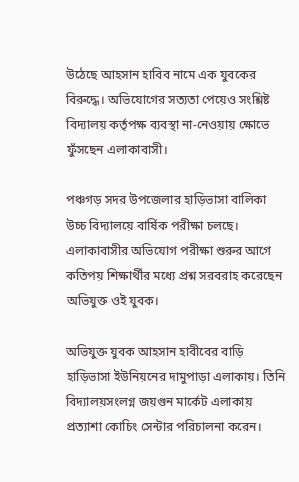উঠেছে আহসান হাবিব নামে এক যুবকের বিরুদ্ধে। অভিযোগের সত্যতা পেয়েও সংশ্লিষ্ট বিদ্যালয় কর্তৃপক্ষ ব্যবস্থা না-নেওয়ায় ক্ষোভে ফুঁসছেন এলাকাবাসী।

পঞ্চগড় সদর উপজেলার হাড়িভাসা বালিকা উচ্চ বিদ্যালয়ে বার্ষিক পরীক্ষা চলছে। এলাকাবাসীর অভিযোগ পরীক্ষা শুরুর আগে কতিপয় শিক্ষার্থীর মধ্যে প্রশ্ন সরবরাহ করেছেন অভিযুক্ত ওই যুবক।

অভিযুক্ত যুবক আহসান হাবীবের বাড়ি হাড়িভাসা ইউনিয়নের দামুপাড়া এলাকায়। তিনি বিদ্যালয়সংলগ্ন জয়গুন মার্কেট এলাকায় প্রত্যাশা কোচিং সেন্টার পরিচালনা করেন।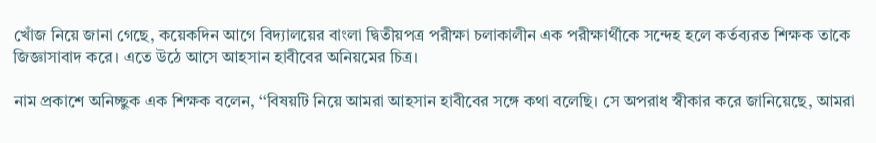খোঁজ নিয়ে জানা গেছে, কয়েকদিন আগে বিদ্যালয়ের বাংলা দ্বিতীয়পত্র পরীক্ষা চলাকালীন এক পরীক্ষার্থীকে সন্দেহ হলে কর্তব্যরত শিক্ষক তাকে জিজ্ঞাসাবাদ করে। এতে উঠে আসে আহসান হাবীবের অনিয়মের চিত্র।

নাম প্রকাশে অনিচ্ছুক এক শিক্ষক বলেন, ‘‘বিষয়টি নিয়ে আমরা আহসান হাবীবের সঙ্গে কথা বলেছি। সে অপরাধ স্বীকার করে জানিয়েছে, আমরা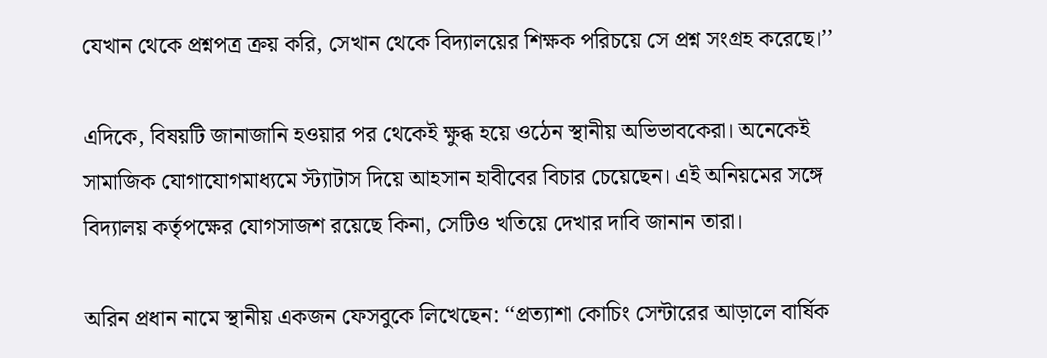যেখান থেকে প্রশ্নপত্র ক্রয় করি, সেখান থেকে বিদ্যালয়ের শিক্ষক পরিচয়ে সে প্রশ্ন সংগ্রহ করেছে।’’

এদিকে, বিষয়টি জানাজানি হওয়ার পর থেকেই ক্ষুব্ধ হয়ে ওঠেন স্থানীয় অভিভাবকেরা। অনেকেই সামাজিক যোগাযোগমাধ্যমে স্ট্যাটাস দিয়ে আহসান হাবীবের বিচার চেয়েছেন। এই অনিয়মের সঙ্গে বিদ্যালয় কর্তৃপক্ষের যোগসাজশ রয়েছে কিনা, সেটিও খতিয়ে দেখার দাবি জানান তারা।

অরিন প্রধান নামে স্থানীয় একজন ফেসবুকে লিখেছেন: ‘‘প্রত্যাশা কোচিং সেন্টারের আড়ালে বার্ষিক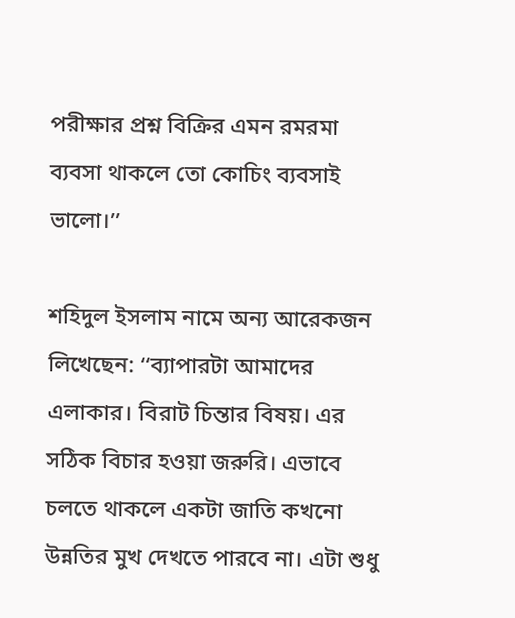পরীক্ষার প্রশ্ন বিক্রির এমন রমরমা ব্যবসা থাকলে তো কোচিং ব্যবসাই ভালো।’’

শহিদুল ইসলাম নামে অন্য আরেকজন লিখেছেন: ‘‘ব্যাপারটা আমাদের এলাকার। বিরাট চিন্তার বিষয়। এর সঠিক বিচার হওয়া জরুরি। এভাবে চলতে থাকলে একটা জাতি কখনো উন্নতির মুখ দেখতে পারবে না। এটা শুধু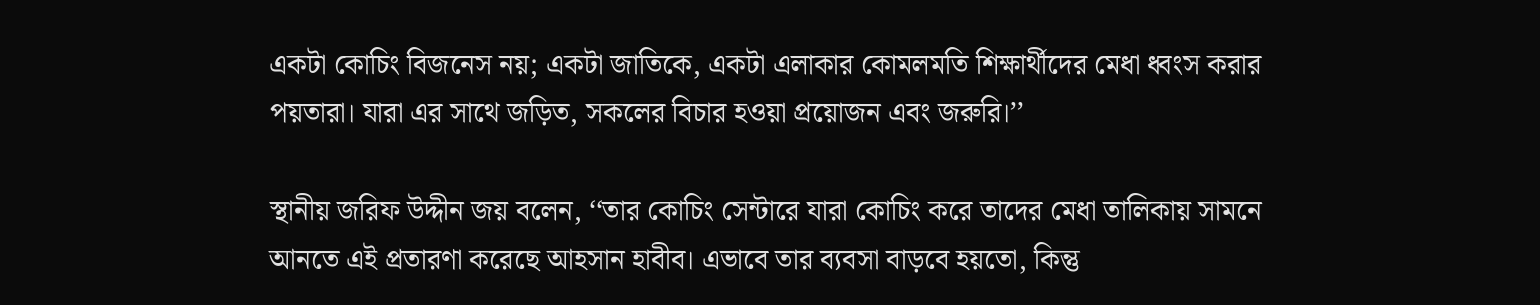একটা কোচিং বিজনেস নয়; একটা জাতিকে, একটা এলাকার কোমলমতি শিক্ষার্থীদের মেধা ধ্বংস করার পয়তারা। যারা এর সাথে জড়িত, সকলের বিচার হওয়া প্রয়োজন এবং জরুরি।’’

স্থানীয় জরিফ উদ্দীন জয় বলেন, ‘‘তার কোচিং সেন্টারে যারা কোচিং করে তাদের মেধা তালিকায় সামনে আনতে এই প্রতারণা করেছে আহসান হাবীব। এভাবে তার ব্যবসা বাড়বে হয়তো, কিন্তু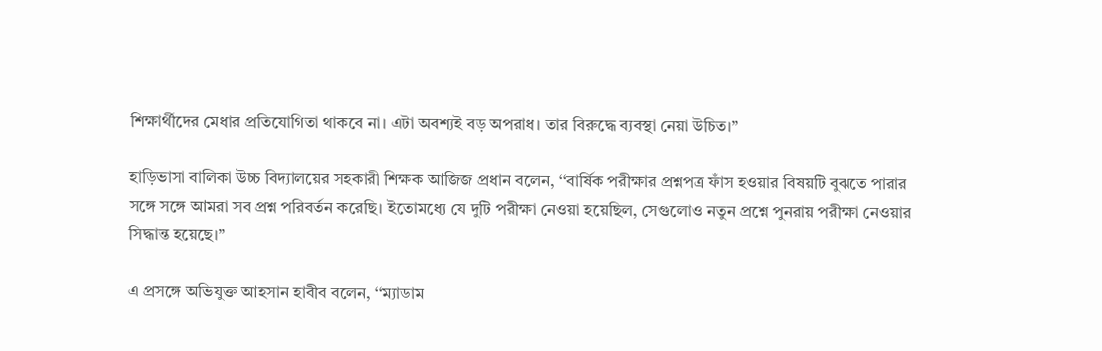শিক্ষার্থীদের মেধার প্রতিযোগিতা থাকবে না। এটা অবশ্যই বড় অপরাধ। তার বিরুদ্ধে ব্যবস্থা নেয়া উচিত।’’

হাড়িভাসা বালিকা উচ্চ বিদ্যালয়ের সহকারী শিক্ষক আজিজ প্রধান বলেন, ‘‘বার্ষিক পরীক্ষার প্রশ্নপত্র ফাঁস হওয়ার বিষয়টি বুঝতে পারার সঙ্গে সঙ্গে আমরা সব প্রশ্ন পরিবর্তন করেছি। ইতোমধ্যে যে দুটি পরীক্ষা নেওয়া হয়েছিল, সেগুলোও নতুন প্রশ্নে পুনরায় পরীক্ষা নেওয়ার সিদ্ধান্ত হয়েছে।’’

এ প্রসঙ্গে অভিযুক্ত আহসান হাবীব বলেন, ‘‘ম্যাডাম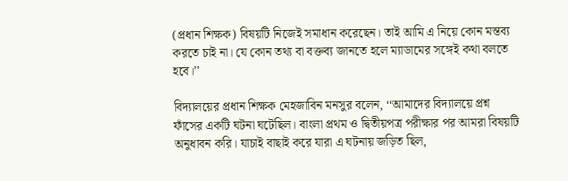(প্রধান শিক্ষক) বিষয়টি নিজেই সমাধান করেছেন। তাই আমি এ নিয়ে কোন মন্তব্য করতে চাই না। যে কোন তথ্য বা বক্তব্য জানতে হলে ম্যাডামের সঙ্গেই কথা বলতে হবে।’’

বিদ্যালয়ের প্রধান শিক্ষক মেহজাবিন মনসুর বলেন, ‘‘আমাদের বিদ্যালয়ে প্রশ্ন ফাঁসের একটি ঘটনা ঘটেছিল। বাংলা প্রথম ও দ্বিতীয়পত্র পরীক্ষার পর আমরা বিষয়টি অনুধাবন করি। যাচাই বাছাই করে যারা এ ঘটনায় জড়িত ছিল,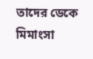তাদের ডেকে মিমাংসা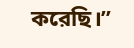করেছি।’’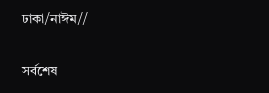ঢাকা/নাঈম//

সর্বশেষ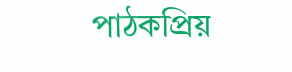পাঠকপ্রিয়